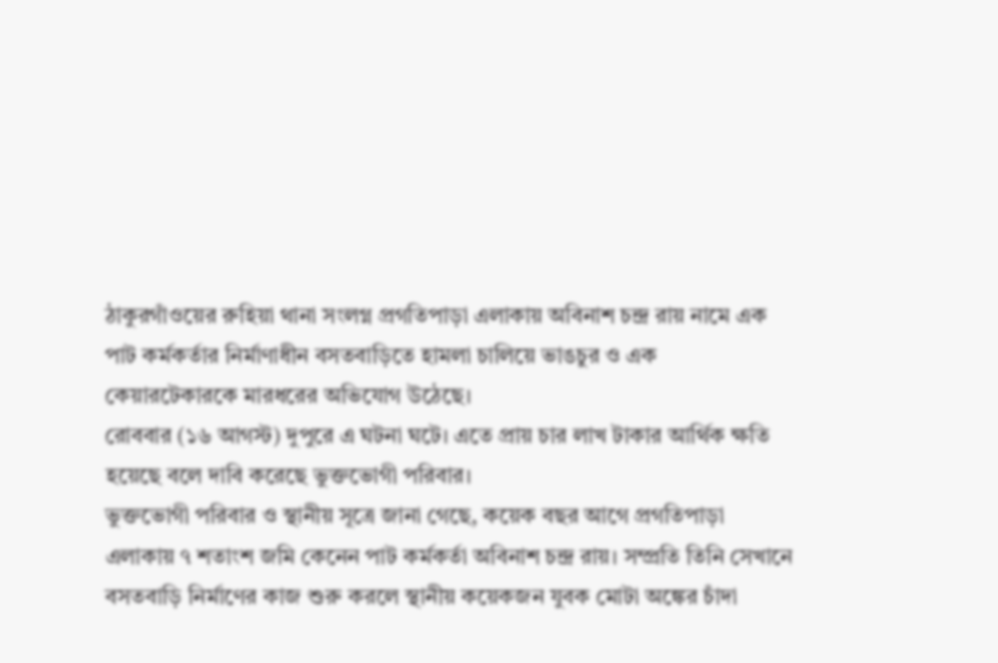ঠাকুরগাঁওয়ের রুহিয়া থানা সংলগ্ন প্রগতিপাড়া এলাকায় অবিনাশ চন্দ্র রায় নামে এক পাট কর্মকর্তার নির্মাণাধীন বসতবাড়িতে হামলা চালিয়ে ভাঙচুর ও এক কেয়ারটেকারকে মারধরের অভিযোগ উঠেছে।
রোববার (১৬ আগস্ট) দুপুরে এ ঘটনা ঘটে। এতে প্রায় চার লাখ টাকার আর্থিক ক্ষতি হয়েছে বলে দাবি করেছে ভুক্তভোগী পরিবার।
ভুক্তভোগী পরিবার ও স্থানীয় সূত্রে জানা গেছে, কয়েক বছর আগে প্রগতিপাড়া এলাকায় ৭ শতাংশ জমি কেনেন পাট কর্মকর্তা অবিনাশ চন্দ্র রায়। সম্প্রতি তিনি সেখানে বসতবাড়ি নির্মাণের কাজ শুরু করলে স্থানীয় কয়েকজন যুবক মোটা অঙ্কের চাঁদা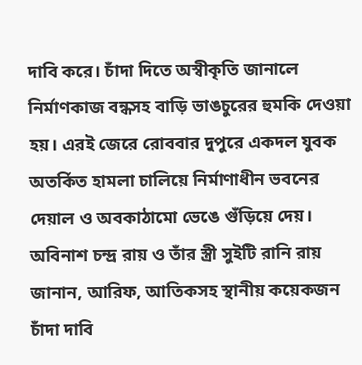দাবি করে। চাঁদা দিতে অস্বীকৃতি জানালে নির্মাণকাজ বন্ধসহ বাড়ি ভাঙচুরের হুমকি দেওয়া হয়। এরই জেরে রোববার দুপুরে একদল যুবক অতর্কিত হামলা চালিয়ে নির্মাণাধীন ভবনের দেয়াল ও অবকাঠামো ভেঙে গুঁড়িয়ে দেয়।
অবিনাশ চন্দ্র রায় ও তাঁর স্ত্রী সুইটি রানি রায় জানান, আরিফ, আতিকসহ স্থানীয় কয়েকজন চাঁদা দাবি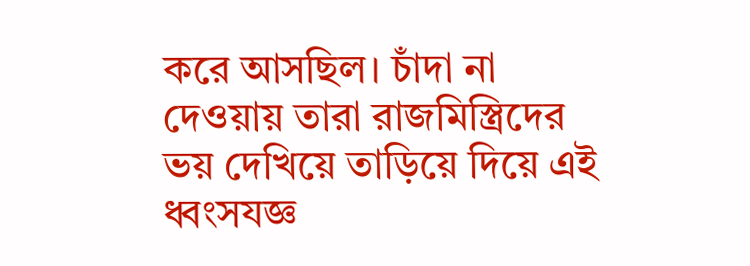করে আসছিল। চাঁদা না দেওয়ায় তারা রাজমিস্ত্রিদের ভয় দেখিয়ে তাড়িয়ে দিয়ে এই ধ্বংসযজ্ঞ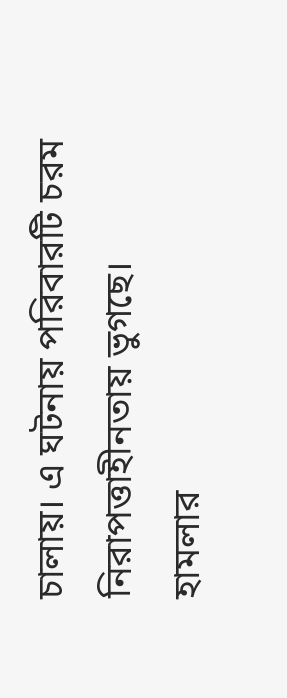চালায়। এ ঘটনায় পরিবারটি চরম নিরাপত্তাহীনতায় ভুগছে।
হামলার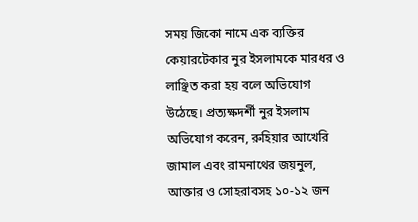সময় জিকো নামে এক ব্যক্তির কেয়ারটেকার নুর ইসলামকে মারধর ও লাঞ্ছিত করা হয় বলে অভিযোগ উঠেছে। প্রত্যক্ষদর্শী নুর ইসলাম অভিযোগ করেন, রুহিয়ার আখেরি জামাল এবং রামনাথের জয়নুল, আক্তার ও সোহরাবসহ ১০-১২ জন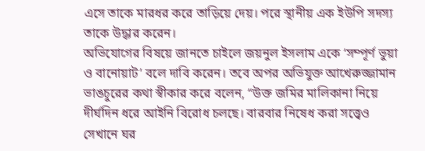এসে তাকে মারধর করে তাড়িয়ে দেয়। পরে স্থানীয় এক ইউপি সদস্য তাকে উদ্ধার করেন।
অভিযোগের বিষয়ে জানতে চাইলে জয়নুল ইসলাম একে ‘সম্পূর্ণ ভুয়া ও বানোয়াট’ বলে দাবি করেন। তবে অপর অভিযুক্ত আখেরুজ্জামান ভাঙচুরের কথা স্বীকার করে বলেন, “উক্ত জমির মালিকানা নিয়ে দীর্ঘদিন ধরে আইনি বিরোধ চলছে। বারবার নিষেধ করা সত্ত্বেও সেখানে ঘর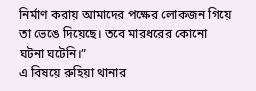নির্মাণ করায় আমাদের পক্ষের লোকজন গিয়ে তা ভেঙে দিয়েছে। তবে মারধরের কোনো ঘটনা ঘটেনি।”
এ বিষয়ে রুহিয়া থানার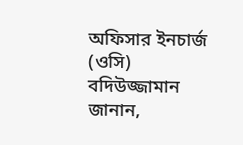অফিসার ইনচার্জ (ওসি) বদিউজ্জামান জানান,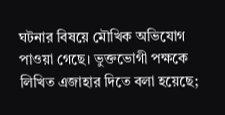ঘটনার বিষয়ে মৌখিক অভিযোগ পাওয়া গেছে। ভুক্তভোগী পক্ষকে লিখিত এজাহার দিতে বলা হয়েছে;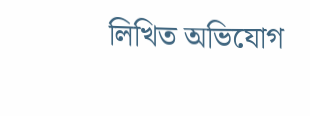লিখিত অভিযোগ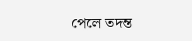পেলে তদন্ত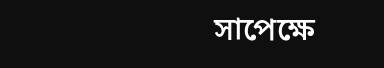সাপেক্ষে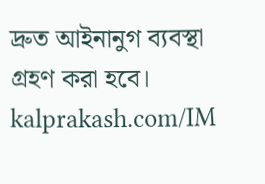দ্রুত আইনানুগ ব্যবস্থা গ্রহণ করা হবে।
kalprakash.com/IM